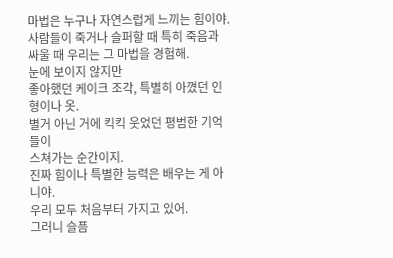마법은 누구나 자연스럽게 느끼는 힘이야.
사람들이 죽거나 슬퍼할 때 특히 죽음과 싸울 때 우리는 그 마법을 경험해.
눈에 보이지 않지만
좋아했던 케이크 조각, 특별히 아꼈던 인형이나 옷.
별거 아닌 거에 킥킥 웃었던 평범한 기억들이
스쳐가는 순간이지.
진짜 힘이나 특별한 능력은 배우는 게 아니야.
우리 모두 처음부터 가지고 있어.
그러니 슬픔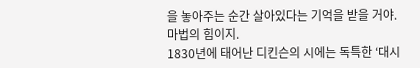을 놓아주는 순간 살아있다는 기억을 받을 거야.
마법의 힘이지.
1830년에 태어난 디킨슨의 시에는 독특한 ‘대시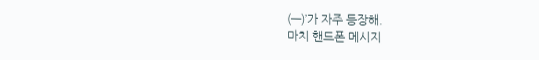(—)’가 자주 등장해.
마치 핸드폰 메시지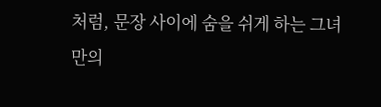처럼, 문장 사이에 숨을 쉬게 하는 그녀만의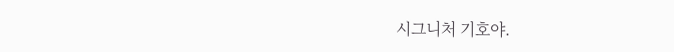시그니처 기호야.